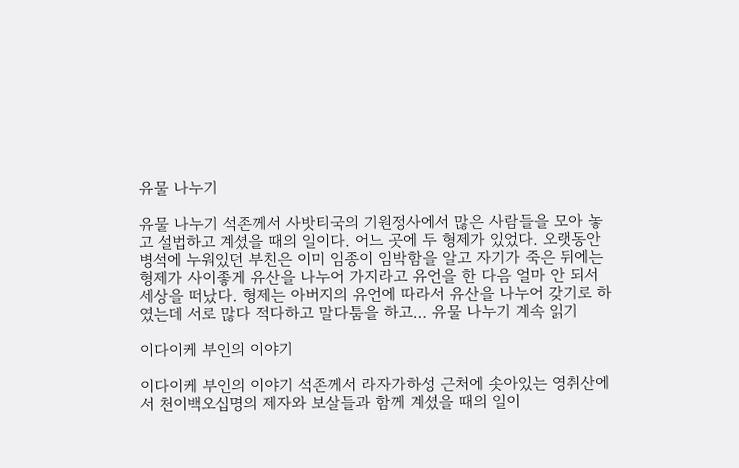유물 나누기

유물 나누기 석존께서 사밧티국의 기원정사에서 많은 사람들을 모아 놓고 설법하고 계셨을 때의 일이다. 어느 곳에 두 형제가 있었다. 오랫동안 병석에 누워있던 부친은 이미 임종이 임박함을 알고 자기가 죽은 뒤에는 형제가 사이좋게 유산을 나누어 가지라고 유언을 한 다음 얼마 안 되서 세상을 떠났다. 형제는 아버지의 유언에 따라서 유산을 나누어 갖기로 하였는데 서로 많다 적다하고 말다툼을 하고… 유물 나누기 계속 읽기

이다이케 부인의 이야기

이다이케 부인의 이야기 석존께서 라자가하성 근처에 솟아있는 영취산에서 천이백오십명의 제자와 보살들과 함께 계셨을 때의 일이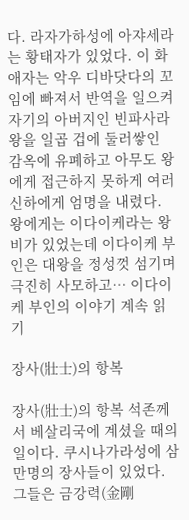다. 라자가하성에 아쟈세라는 황태자가 있었다. 이 화애자는 악우 디바닷다의 꼬임에 빠져서 반역을 일으켜 자기의 아버지인 빈파사라 왕을 일곱 겁에 둘러쌓인 감옥에 유폐하고 아무도 왕에게 접근하지 못하게 여러 신하에게 엄명을 내렸다. 왕에게는 이다이케라는 왕비가 있었는데 이다이케 부인은 대왕을 정성껏 섬기며 극진히 사모하고… 이다이케 부인의 이야기 계속 읽기

장사(壯士)의 항복

장사(壯士)의 항복 석존께서 베살리국에 계셨을 때의 일이다. 쿠시나가라성에 삼만명의 장사들이 있었다. 그들은 금강력(金剛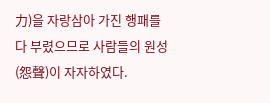力)을 자랑삼아 가진 행패를 다 부렸으므로 사람들의 원성(怨聲)이 자자하였다.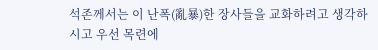석존께서는 이 난폭(亂暴)한 장사들을 교화하려고 생각하시고 우선 목련에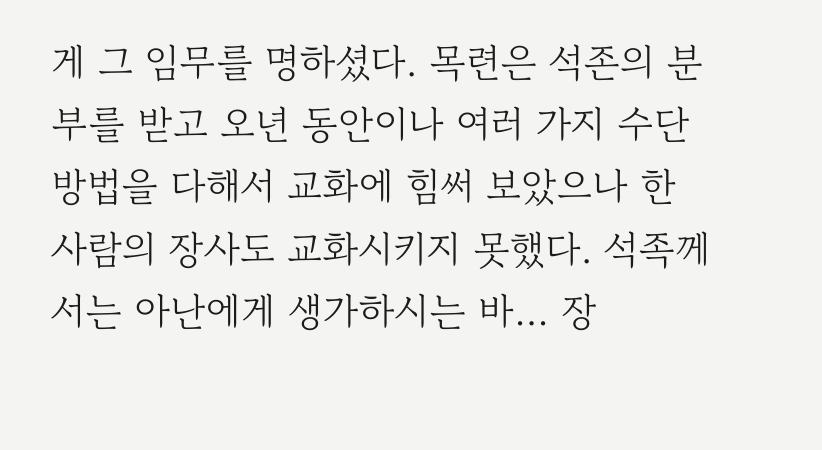게 그 임무를 명하셨다. 목련은 석존의 분부를 받고 오년 동안이나 여러 가지 수단 방법을 다해서 교화에 힘써 보았으나 한 사람의 장사도 교화시키지 못했다. 석족께서는 아난에게 생가하시는 바… 장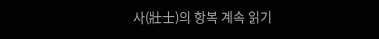사(壯士)의 항복 계속 읽기